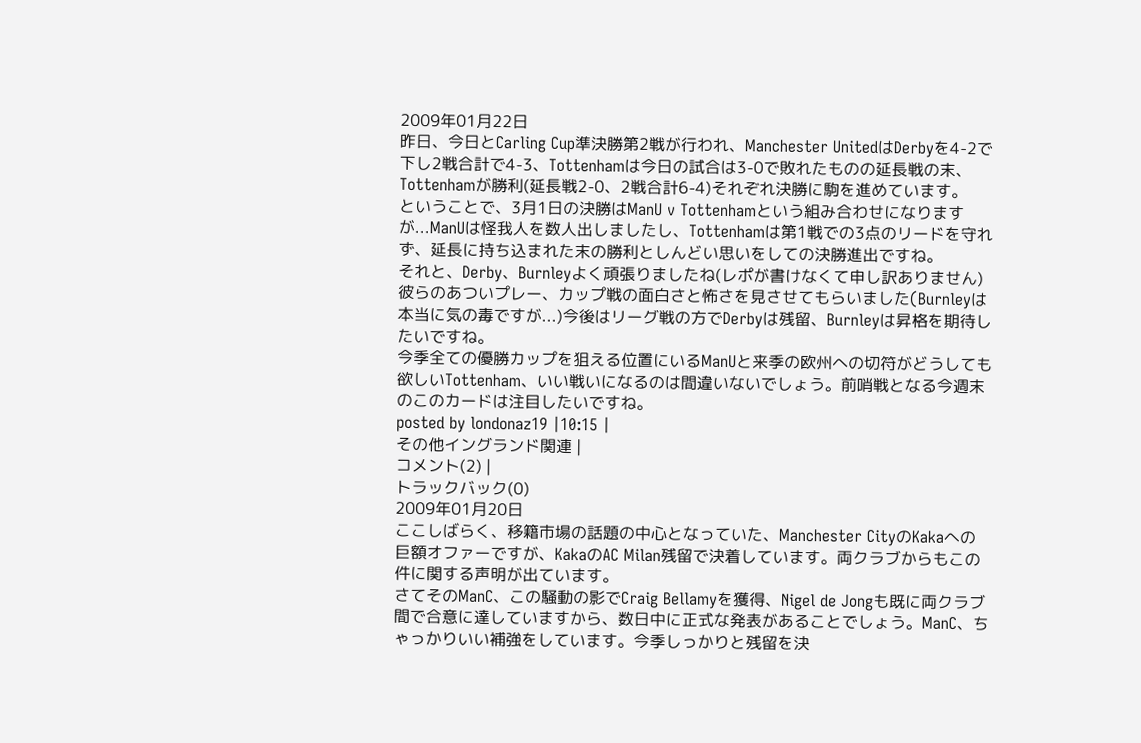2009年01月22日
昨日、今日とCarling Cup準決勝第2戦が行われ、Manchester UnitedはDerbyを4-2で下し2戦合計で4-3、Tottenhamは今日の試合は3-0で敗れたものの延長戦の末、Tottenhamが勝利(延長戦2-0、2戦合計6-4)それぞれ決勝に駒を進めています。
ということで、3月1日の決勝はManU v Tottenhamという組み合わせになりますが...ManUは怪我人を数人出しましたし、Tottenhamは第1戦での3点のリードを守れず、延長に持ち込まれた末の勝利としんどい思いをしての決勝進出ですね。
それと、Derby、Burnleyよく頑張りましたね(レポが書けなくて申し訳ありません)彼らのあついプレー、カップ戦の面白さと怖さを見させてもらいました(Burnleyは本当に気の毒ですが...)今後はリーグ戦の方でDerbyは残留、Burnleyは昇格を期待したいですね。
今季全ての優勝カップを狙える位置にいるManUと来季の欧州への切符がどうしても欲しいTottenham、いい戦いになるのは間違いないでしょう。前哨戦となる今週末のこのカードは注目したいですね。
posted by londonaz19 |10:15 |
その他イングランド関連 |
コメント(2) |
トラックバック(0)
2009年01月20日
ここしばらく、移籍市場の話題の中心となっていた、Manchester CityのKakaへの巨額オファーですが、KakaのAC Milan残留で決着しています。両クラブからもこの件に関する声明が出ています。
さてそのManC、この騒動の影でCraig Bellamyを獲得、Nigel de Jongも既に両クラブ間で合意に達していますから、数日中に正式な発表があることでしょう。ManC、ちゃっかりいい補強をしています。今季しっかりと残留を決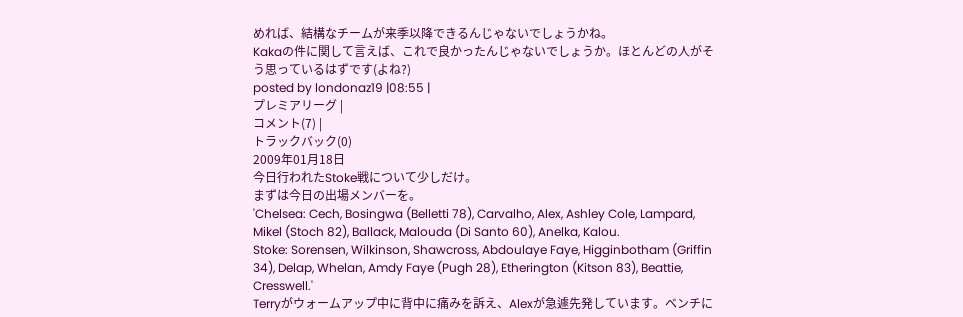めれば、結構なチームが来季以降できるんじゃないでしょうかね。
Kakaの件に関して言えば、これで良かったんじゃないでしょうか。ほとんどの人がそう思っているはずです(よね?)
posted by londonaz19 |08:55 |
プレミアリーグ |
コメント(7) |
トラックバック(0)
2009年01月18日
今日行われたStoke戦について少しだけ。
まずは今日の出場メンバーを。
'Chelsea: Cech, Bosingwa (Belletti 78), Carvalho, Alex, Ashley Cole, Lampard, Mikel (Stoch 82), Ballack, Malouda (Di Santo 60), Anelka, Kalou.
Stoke: Sorensen, Wilkinson, Shawcross, Abdoulaye Faye, Higginbotham (Griffin 34), Delap, Whelan, Amdy Faye (Pugh 28), Etherington (Kitson 83), Beattie, Cresswell.'
Terryがウォームアップ中に背中に痛みを訴え、Alexが急遽先発しています。ベンチに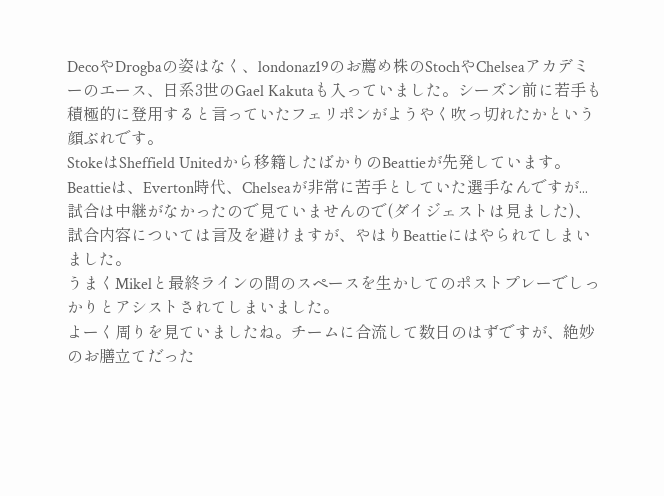DecoやDrogbaの姿はなく、londonaz19のお薦め株のStochやChelseaアカデミーのエース、日系3世のGael Kakutaも入っていました。シーズン前に若手も積極的に登用すると言っていたフェリポンがようやく吹っ切れたかという顔ぶれです。
StokeはSheffield Unitedから移籍したばかりのBeattieが先発しています。Beattieは、Everton時代、Chelseaが非常に苦手としていた選手なんですが...
試合は中継がなかったので見ていませんので(ダイジェストは見ました)、試合内容については言及を避けますが、やはりBeattieにはやられてしまいました。
うまくMikelと最終ラインの間のスペースを生かしてのポストプレーでしっかりとアシストされてしまいました。
よーく周りを見ていましたね。チームに合流して数日のはずですが、絶妙のお膳立てだった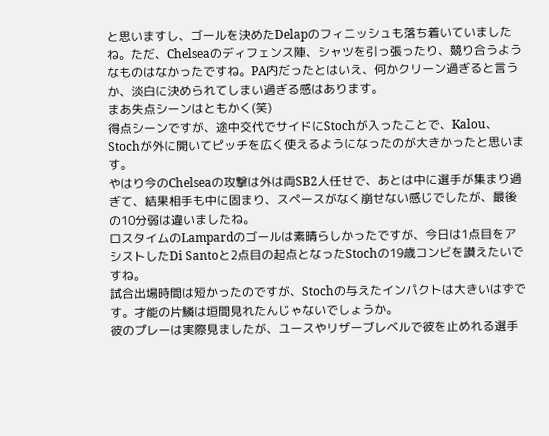と思いますし、ゴールを決めたDelapのフィニッシュも落ち着いていましたね。ただ、Chelseaのディフェンス陣、シャツを引っ張ったり、競り合うようなものはなかったですね。PA内だったとはいえ、何かクリーン過ぎると言うか、淡白に決められてしまい過ぎる感はあります。
まあ失点シーンはともかく(笑)
得点シーンですが、途中交代でサイドにStochが入ったことで、Kalou、Stochが外に開いてピッチを広く使えるようになったのが大きかったと思います。
やはり今のChelseaの攻撃は外は両SB2人任せで、あとは中に選手が集まり過ぎて、結果相手も中に固まり、スペースがなく崩せない感じでしたが、最後の10分弱は違いましたね。
ロスタイムのLampardのゴールは素晴らしかったですが、今日は1点目をアシストしたDi Santoと2点目の起点となったStochの19歳コンビを讃えたいですね。
試合出場時間は短かったのですが、Stochの与えたインパクトは大きいはずです。才能の片鱗は垣間見れたんじゃないでしょうか。
彼のプレーは実際見ましたが、ユースやリザーブレベルで彼を止めれる選手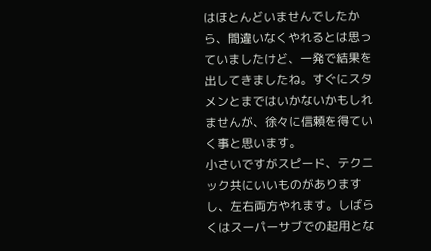はほとんどいませんでしたから、間違いなくやれるとは思っていましたけど、一発で結果を出してきましたね。すぐにスタメンとまではいかないかもしれませんが、徐々に信頼を得ていく事と思います。
小さいですがスピード、テクニック共にいいものがありますし、左右両方やれます。しばらくはスーパーサブでの起用とな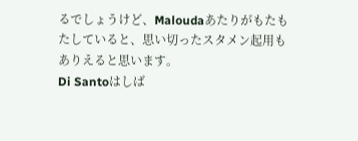るでしょうけど、Maloudaあたりがもたもたしていると、思い切ったスタメン起用もありえると思います。
Di Santoはしば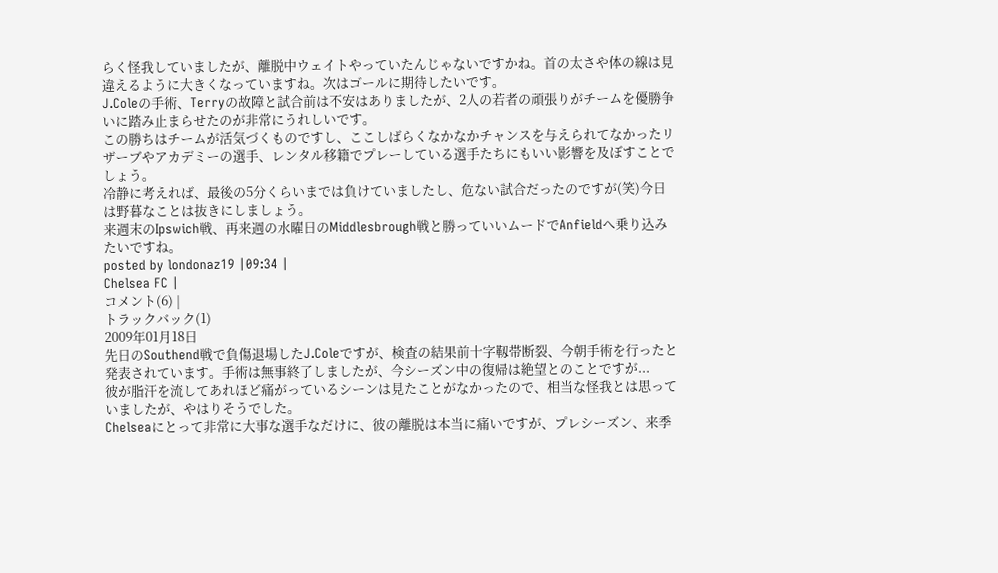らく怪我していましたが、離脱中ウェイトやっていたんじゃないですかね。首の太さや体の線は見違えるように大きくなっていますね。次はゴールに期待したいです。
J.Coleの手術、Terryの故障と試合前は不安はありましたが、2人の若者の頑張りがチームを優勝争いに踏み止まらせたのが非常にうれしいです。
この勝ちはチームが活気づくものですし、ここしばらくなかなかチャンスを与えられてなかったリザーブやアカデミーの選手、レンタル移籍でプレーしている選手たちにもいい影響を及ぼすことでしょう。
冷静に考えれば、最後の5分くらいまでは負けていましたし、危ない試合だったのですが(笑)今日は野暮なことは抜きにしましょう。
来週末のIpswich戦、再来週の水曜日のMiddlesbrough戦と勝っていいムードでAnfieldへ乗り込みたいですね。
posted by londonaz19 |09:34 |
Chelsea FC |
コメント(6) |
トラックバック(1)
2009年01月18日
先日のSouthend戦で負傷退場したJ.Coleですが、検査の結果前十字靱帯断裂、今朝手術を行ったと発表されています。手術は無事終了しましたが、今シーズン中の復帰は絶望とのことですが...
彼が脂汗を流してあれほど痛がっているシーンは見たことがなかったので、相当な怪我とは思っていましたが、やはりそうでした。
Chelseaにとって非常に大事な選手なだけに、彼の離脱は本当に痛いですが、プレシーズン、来季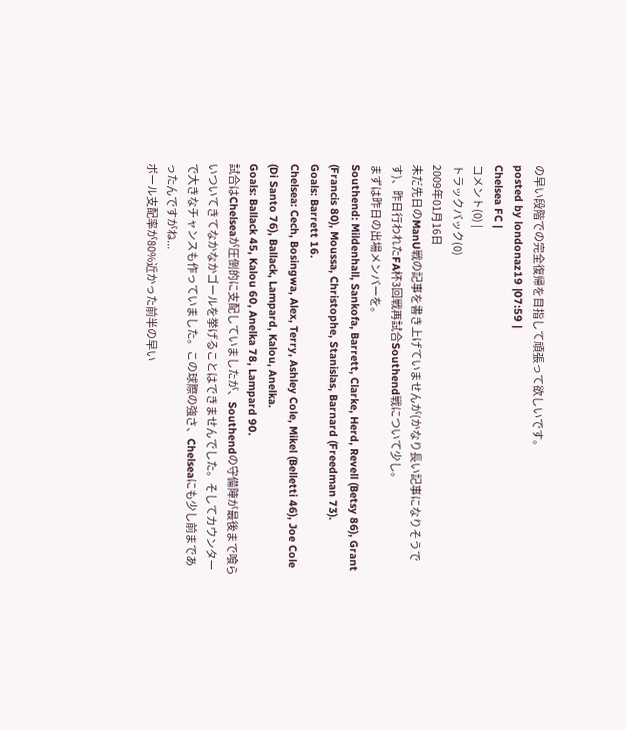の早い段階での完全復帰を目指して頑張って欲しいです。
posted by londonaz19 |07:59 |
Chelsea FC |
コメント(0) |
トラックバック(0)
2009年01月16日
未だ先日のManU戦の記事を書き上げていませんが(かなり長い記事になりそうです)、昨日行われたFA杯3回戦再試合Southend戦について少し。
まずは昨日の出場メンバーを。
Southend: Mildenhall, Sankofa, Barrett, Clarke, Herd, Revell (Betsy 86), Grant (Francis 80), Moussa, Christophe, Stanislas, Barnard (Freedman 73).
Goals: Barrett 16.
Chelsea: Cech, Bosingwa, Alex, Terry, Ashley Cole, Mikel (Belletti 46), Joe Cole (Di Santo 76), Ballack, Lampard, Kalou, Anelka.
Goals: Ballack 45, Kalou 60, Anelka 78, Lampard 90.
試合はChelseaが圧倒的に支配していましたが、Southendの守備陣が最後まで喰らいついてきてなかなかゴールを挙げることはできませんでした。そしてカウンターで大きなチャンスも作っていました。この球際の強さ、Chelseaにも少し前まであったんですがね...
ボール支配率が80%近かった前半の早い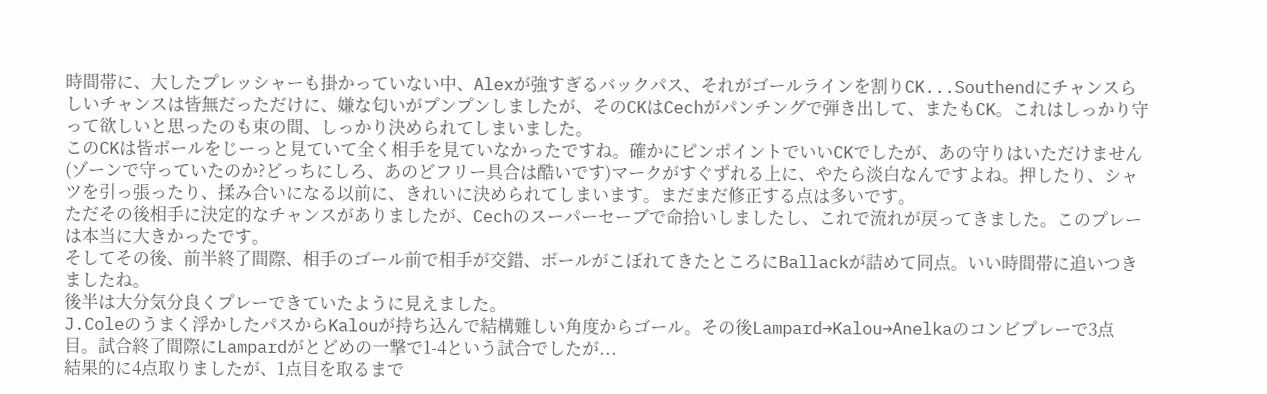時間帯に、大したプレッシャーも掛かっていない中、Alexが強すぎるバックパス、それがゴールラインを割りCK...Southendにチャンスらしいチャンスは皆無だっただけに、嫌な匂いがプンプンしましたが、そのCKはCechがパンチングで弾き出して、またもCK。これはしっかり守って欲しいと思ったのも束の間、しっかり決められてしまいました。
このCKは皆ボールをじーっと見ていて全く相手を見ていなかったですね。確かにピンポイントでいいCKでしたが、あの守りはいただけません(ゾーンで守っていたのか?どっちにしろ、あのどフリー具合は酷いです)マークがすぐずれる上に、やたら淡白なんですよね。押したり、シャツを引っ張ったり、揉み合いになる以前に、きれいに決められてしまいます。まだまだ修正する点は多いです。
ただその後相手に決定的なチャンスがありましたが、Cechのスーパーセーブで命拾いしましたし、これで流れが戻ってきました。このプレーは本当に大きかったです。
そしてその後、前半終了間際、相手のゴール前で相手が交錯、ボールがこぼれてきたところにBallackが詰めて同点。いい時間帯に追いつきましたね。
後半は大分気分良くプレーできていたように見えました。
J.Coleのうまく浮かしたパスからKalouが持ち込んで結構難しい角度からゴール。その後Lampard→Kalou→Anelkaのコンビプレーで3点目。試合終了間際にLampardがとどめの一撃で1-4という試合でしたが...
結果的に4点取りましたが、1点目を取るまで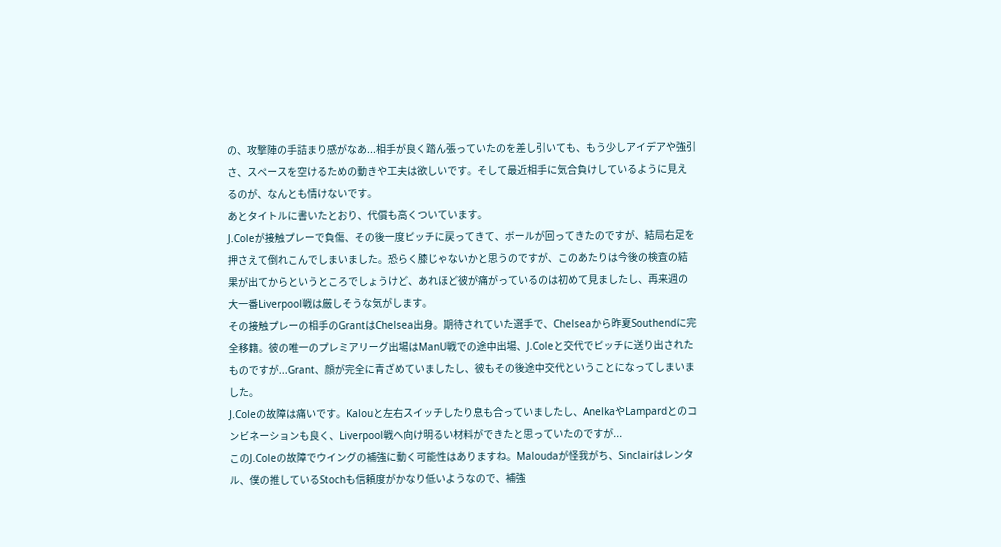の、攻撃陣の手詰まり感がなあ...相手が良く踏ん張っていたのを差し引いても、もう少しアイデアや強引さ、スペースを空けるための動きや工夫は欲しいです。そして最近相手に気合負けしているように見えるのが、なんとも情けないです。
あとタイトルに書いたとおり、代償も高くついています。
J.Coleが接触プレーで負傷、その後一度ピッチに戻ってきて、ボールが回ってきたのですが、結局右足を押さえて倒れこんでしまいました。恐らく膝じゃないかと思うのですが、このあたりは今後の検査の結果が出てからというところでしょうけど、あれほど彼が痛がっているのは初めて見ましたし、再来週の大一番Liverpool戦は厳しそうな気がします。
その接触プレーの相手のGrantはChelsea出身。期待されていた選手で、Chelseaから昨夏Southendに完全移籍。彼の唯一のプレミアリーグ出場はManU戦での途中出場、J.Coleと交代でピッチに送り出されたものですが...Grant、顔が完全に青ざめていましたし、彼もその後途中交代ということになってしまいました。
J.Coleの故障は痛いです。Kalouと左右スイッチしたり息も合っていましたし、AnelkaやLampardとのコンビネーションも良く、Liverpool戦へ向け明るい材料ができたと思っていたのですが...
このJ.Coleの故障でウイングの補強に動く可能性はありますね。Maloudaが怪我がち、Sinclairはレンタル、僕の推しているStochも信頼度がかなり低いようなので、補強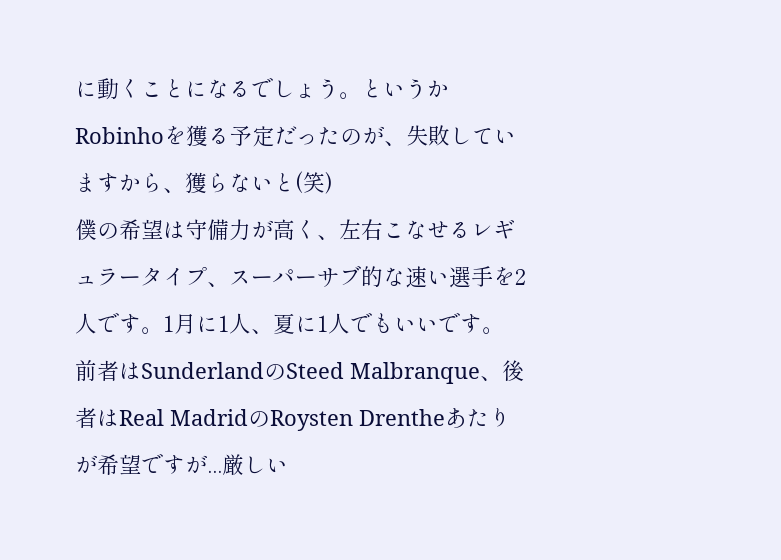に動くことになるでしょう。というかRobinhoを獲る予定だったのが、失敗していますから、獲らないと(笑)
僕の希望は守備力が高く、左右こなせるレギュラータイプ、スーパーサブ的な速い選手を2人です。1月に1人、夏に1人でもいいです。
前者はSunderlandのSteed Malbranque、後者はReal MadridのRoysten Drentheあたりが希望ですが...厳しい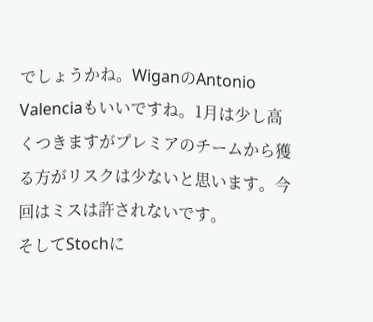でしょうかね。WiganのAntonio Valenciaもいいですね。1月は少し高くつきますがプレミアのチームから獲る方がリスクは少ないと思います。今回はミスは許されないです。
そしてStochに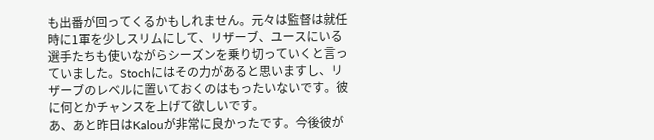も出番が回ってくるかもしれません。元々は監督は就任時に1軍を少しスリムにして、リザーブ、ユースにいる選手たちも使いながらシーズンを乗り切っていくと言っていました。Stochにはその力があると思いますし、リザーブのレベルに置いておくのはもったいないです。彼に何とかチャンスを上げて欲しいです。
あ、あと昨日はKalouが非常に良かったです。今後彼が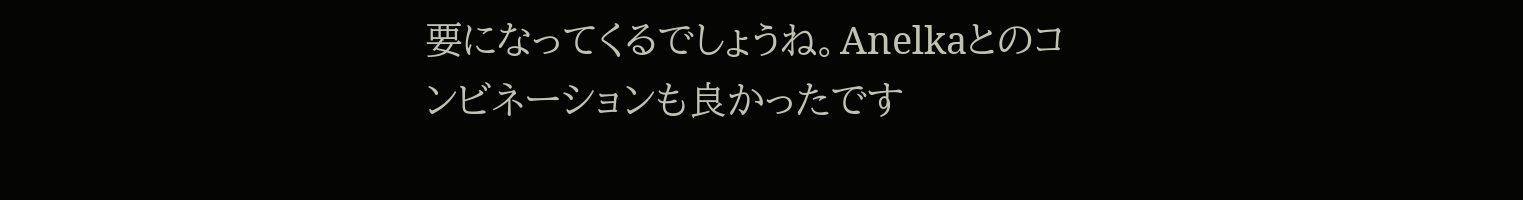要になってくるでしょうね。Anelkaとのコンビネーションも良かったです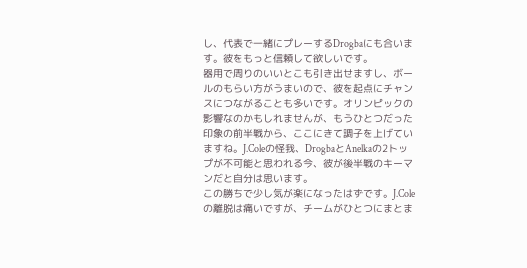し、代表で一緒にプレーするDrogbaにも合います。彼をもっと信頼して欲しいです。
器用で周りのいいとこも引き出せますし、ボールのもらい方がうまいので、彼を起点にチャンスにつながることも多いです。オリンピックの影響なのかもしれませんが、もうひとつだった印象の前半戦から、ここにきて調子を上げていますね。J.Coleの怪我、DrogbaとAnelkaの2トップが不可能と思われる今、彼が後半戦のキーマンだと自分は思います。
この勝ちで少し気が楽になったはずです。J.Coleの離脱は痛いですが、チームがひとつにまとま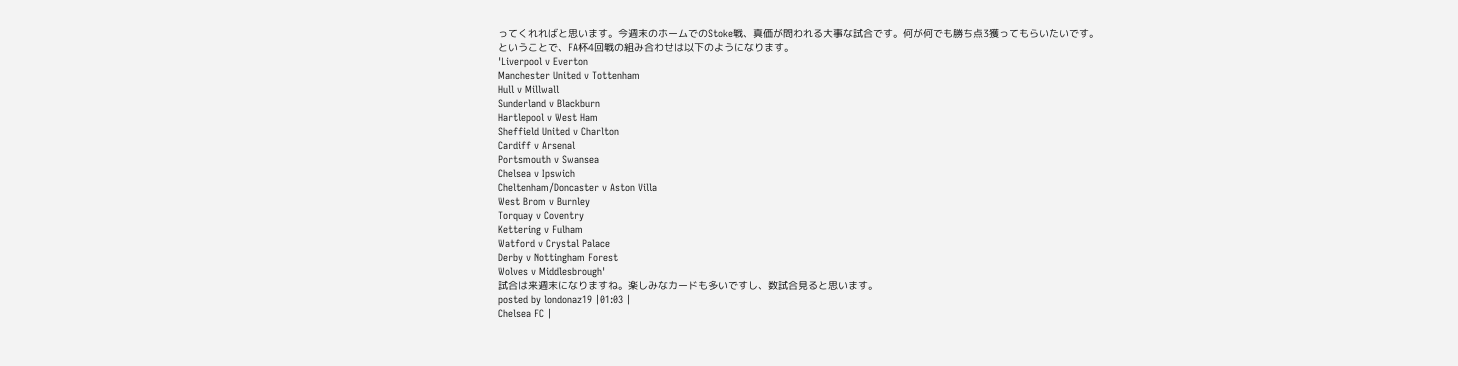ってくれればと思います。今週末のホームでのStoke戦、真価が問われる大事な試合です。何が何でも勝ち点3獲ってもらいたいです。
ということで、FA杯4回戦の組み合わせは以下のようになります。
'Liverpool v Everton
Manchester United v Tottenham
Hull v Millwall
Sunderland v Blackburn
Hartlepool v West Ham
Sheffield United v Charlton
Cardiff v Arsenal
Portsmouth v Swansea
Chelsea v Ipswich
Cheltenham/Doncaster v Aston Villa
West Brom v Burnley
Torquay v Coventry
Kettering v Fulham
Watford v Crystal Palace
Derby v Nottingham Forest
Wolves v Middlesbrough'
試合は来週末になりますね。楽しみなカードも多いですし、数試合見ると思います。
posted by londonaz19 |01:03 |
Chelsea FC |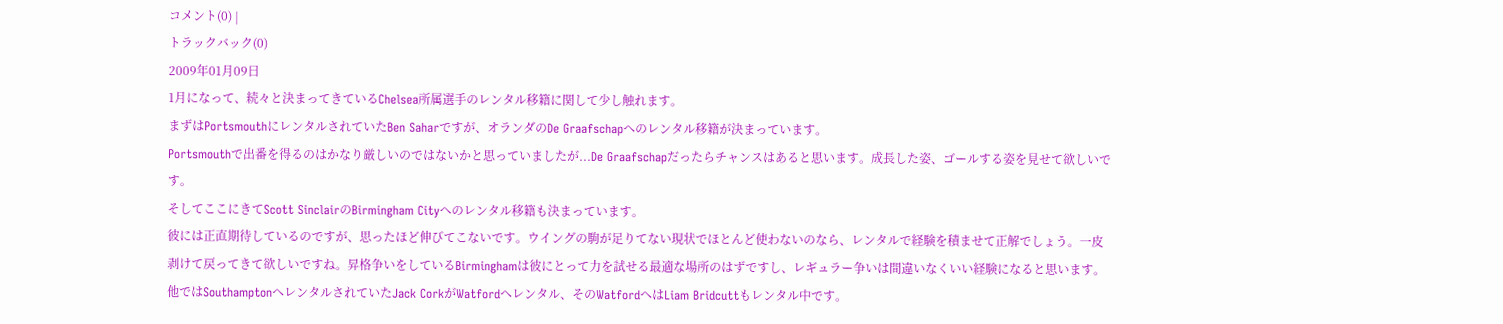コメント(0) |
トラックバック(0)
2009年01月09日
1月になって、続々と決まってきているChelsea所属選手のレンタル移籍に関して少し触れます。
まずはPortsmouthにレンタルされていたBen Saharですが、オランダのDe Graafschapへのレンタル移籍が決まっています。
Portsmouthで出番を得るのはかなり厳しいのではないかと思っていましたが...De Graafschapだったらチャンスはあると思います。成長した姿、ゴールする姿を見せて欲しいです。
そしてここにきてScott SinclairのBirmingham Cityへのレンタル移籍も決まっています。
彼には正直期待しているのですが、思ったほど伸びてこないです。ウイングの駒が足りてない現状でほとんど使わないのなら、レンタルで経験を積ませて正解でしょう。一皮剥けて戻ってきて欲しいですね。昇格争いをしているBirminghamは彼にとって力を試せる最適な場所のはずですし、レギュラー争いは間違いなくいい経験になると思います。
他ではSouthamptonへレンタルされていたJack CorkがWatfordへレンタル、そのWatfordへはLiam Bridcuttもレンタル中です。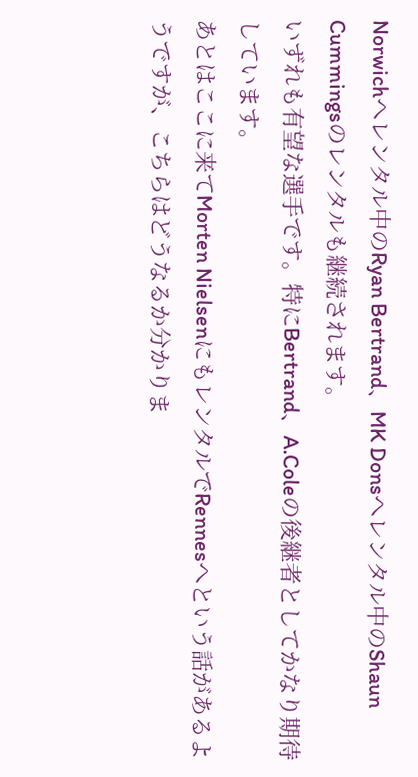Norwichへレンタル中のRyan Bertrand、MK Donsへレンタル中のShaun Cummingsのレンタルも継続されます。
いずれも有望な選手です。特にBertrand、A.Coleの後継者としてかなり期待しています。
あとはここに来てMorten NielsenにもレンタルでRennesへという話があるようですが、こちらはどうなるか分かりま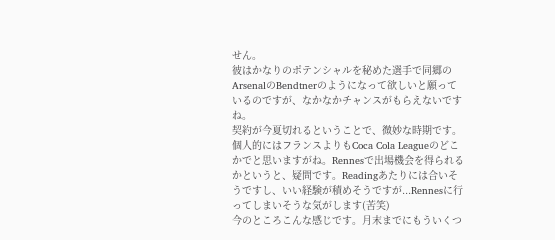せん。
彼はかなりのポテンシャルを秘めた選手で同郷のArsenalのBendtnerのようになって欲しいと願っているのですが、なかなかチャンスがもらえないですね。
契約が今夏切れるということで、微妙な時期です。個人的にはフランスよりもCoca Cola Leagueのどこかでと思いますがね。Rennesで出場機会を得られるかというと、疑問です。Readingあたりには合いそうですし、いい経験が積めそうですが...Rennesに行ってしまいそうな気がします(苦笑)
今のところこんな感じです。月末までにもういくつ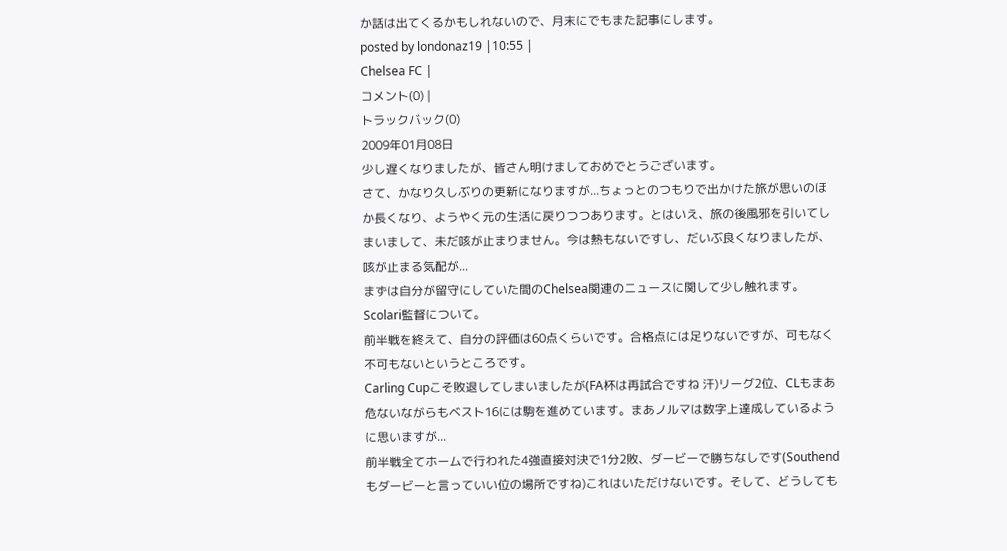か話は出てくるかもしれないので、月末にでもまた記事にします。
posted by londonaz19 |10:55 |
Chelsea FC |
コメント(0) |
トラックバック(0)
2009年01月08日
少し遅くなりましたが、皆さん明けましておめでとうございます。
さて、かなり久しぶりの更新になりますが...ちょっとのつもりで出かけた旅が思いのほか長くなり、ようやく元の生活に戻りつつあります。とはいえ、旅の後風邪を引いてしまいまして、未だ咳が止まりません。今は熱もないですし、だいぶ良くなりましたが、咳が止まる気配が...
まずは自分が留守にしていた間のChelsea関連のニュースに関して少し触れます。
Scolari監督について。
前半戦を終えて、自分の評価は60点くらいです。合格点には足りないですが、可もなく不可もないというところです。
Carling Cupこそ敗退してしまいましたが(FA杯は再試合ですね 汗)リーグ2位、CLもまあ危ないながらもベスト16には駒を進めています。まあノルマは数字上達成しているように思いますが...
前半戦全てホームで行われた4強直接対決で1分2敗、ダービーで勝ちなしです(Southendもダービーと言っていい位の場所ですね)これはいただけないです。そして、どうしても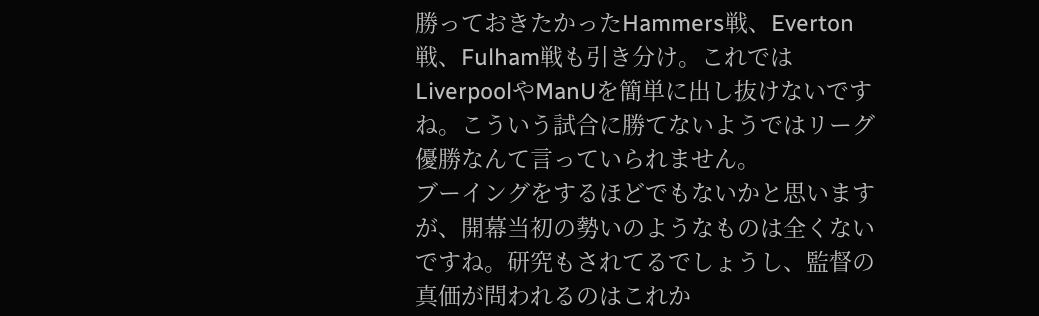勝っておきたかったHammers戦、Everton戦、Fulham戦も引き分け。これではLiverpoolやManUを簡単に出し抜けないですね。こういう試合に勝てないようではリーグ優勝なんて言っていられません。
ブーイングをするほどでもないかと思いますが、開幕当初の勢いのようなものは全くないですね。研究もされてるでしょうし、監督の真価が問われるのはこれか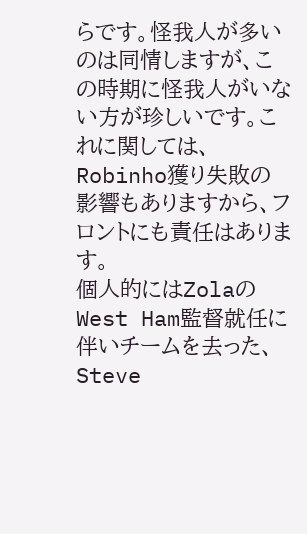らです。怪我人が多いのは同情しますが、この時期に怪我人がいない方が珍しいです。これに関しては、Robinho獲り失敗の影響もありますから、フロントにも責任はあります。
個人的にはZolaのWest Ham監督就任に伴いチームを去った、Steve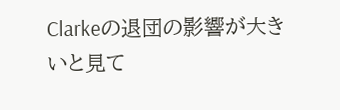Clarkeの退団の影響が大きいと見て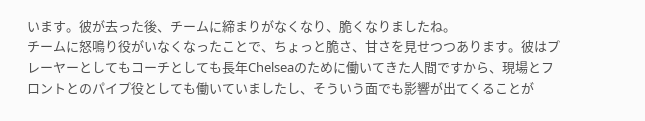います。彼が去った後、チームに締まりがなくなり、脆くなりましたね。
チームに怒鳴り役がいなくなったことで、ちょっと脆さ、甘さを見せつつあります。彼はプレーヤーとしてもコーチとしても長年Chelseaのために働いてきた人間ですから、現場とフロントとのパイプ役としても働いていましたし、そういう面でも影響が出てくることが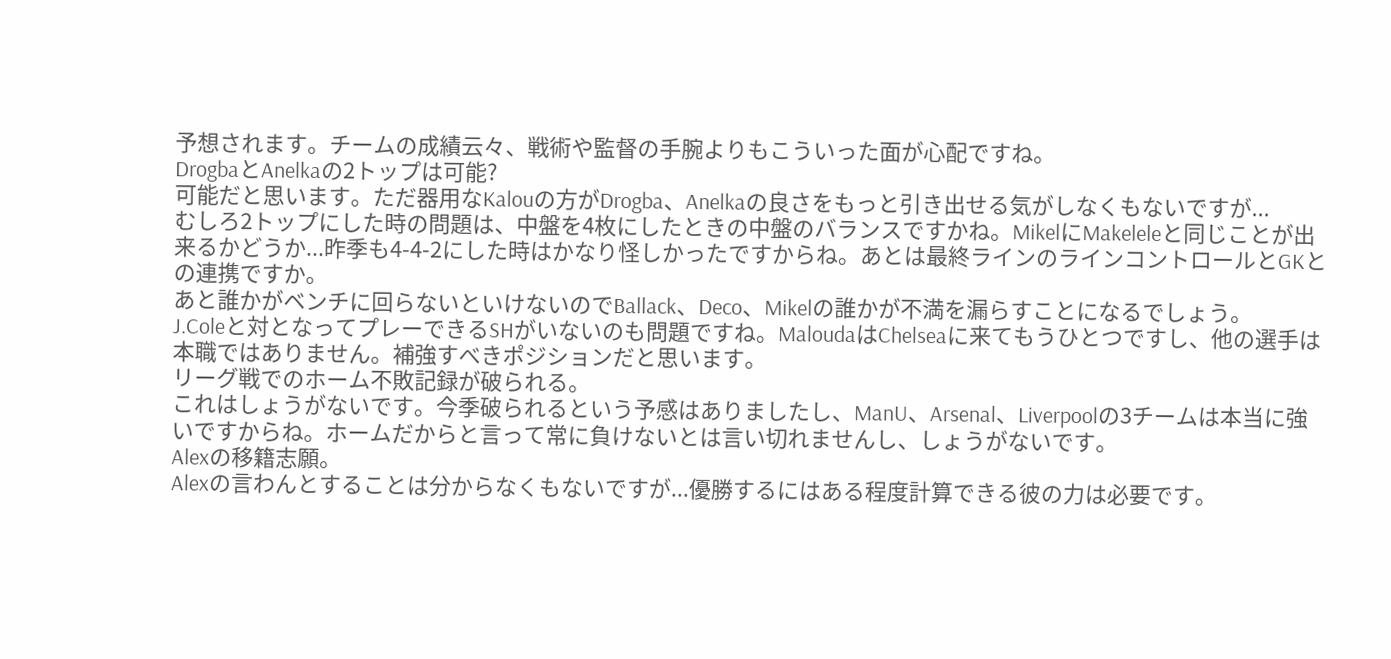予想されます。チームの成績云々、戦術や監督の手腕よりもこういった面が心配ですね。
DrogbaとAnelkaの2トップは可能?
可能だと思います。ただ器用なKalouの方がDrogba、Anelkaの良さをもっと引き出せる気がしなくもないですが...
むしろ2トップにした時の問題は、中盤を4枚にしたときの中盤のバランスですかね。MikelにMakeleleと同じことが出来るかどうか...昨季も4-4-2にした時はかなり怪しかったですからね。あとは最終ラインのラインコントロールとGKとの連携ですか。
あと誰かがベンチに回らないといけないのでBallack、Deco、Mikelの誰かが不満を漏らすことになるでしょう。
J.Coleと対となってプレーできるSHがいないのも問題ですね。MaloudaはChelseaに来てもうひとつですし、他の選手は本職ではありません。補強すべきポジションだと思います。
リーグ戦でのホーム不敗記録が破られる。
これはしょうがないです。今季破られるという予感はありましたし、ManU、Arsenal、Liverpoolの3チームは本当に強いですからね。ホームだからと言って常に負けないとは言い切れませんし、しょうがないです。
Alexの移籍志願。
Alexの言わんとすることは分からなくもないですが...優勝するにはある程度計算できる彼の力は必要です。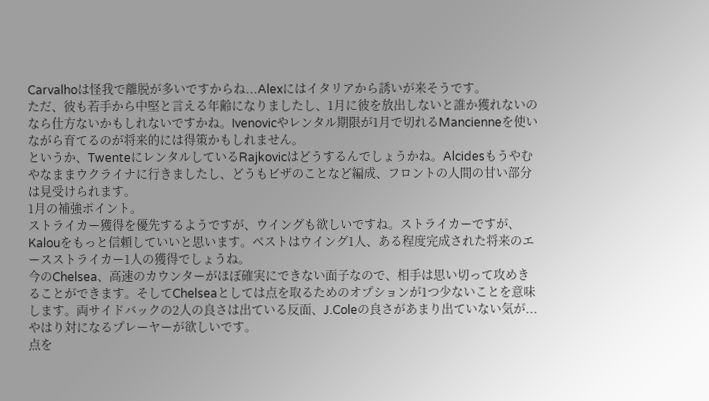Carvalhoは怪我で離脱が多いですからね...Alexにはイタリアから誘いが来そうです。
ただ、彼も若手から中堅と言える年齢になりましたし、1月に彼を放出しないと誰か獲れないのなら仕方ないかもしれないですかね。Ivenovicやレンタル期限が1月で切れるMancienneを使いながら育てるのが将来的には得策かもしれません。
というか、TwenteにレンタルしているRajkovicはどうするんでしょうかね。Alcidesもうやむやなままウクライナに行きましたし、どうもビザのことなど編成、フロントの人間の甘い部分は見受けられます。
1月の補強ポイント。
ストライカー獲得を優先するようですが、ウイングも欲しいですね。ストライカーですが、Kalouをもっと信頼していいと思います。ベストはウイング1人、ある程度完成された将来のエースストライカー1人の獲得でしょうね。
今のChelsea、高速のカウンターがほぼ確実にできない面子なので、相手は思い切って攻めきることができます。そしてChelseaとしては点を取るためのオプションが1つ少ないことを意味します。両サイドバックの2人の良さは出ている反面、J.Coleの良さがあまり出ていない気が...やはり対になるプレーヤーが欲しいです。
点を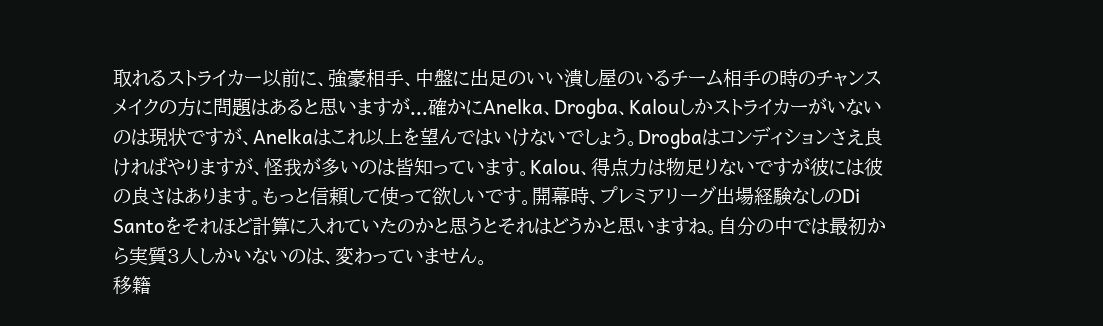取れるストライカー以前に、強豪相手、中盤に出足のいい潰し屋のいるチーム相手の時のチャンスメイクの方に問題はあると思いますが...確かにAnelka、Drogba、Kalouしかストライカーがいないのは現状ですが、Anelkaはこれ以上を望んではいけないでしょう。Drogbaはコンディションさえ良ければやりますが、怪我が多いのは皆知っています。Kalou、得点力は物足りないですが彼には彼の良さはあります。もっと信頼して使って欲しいです。開幕時、プレミアリーグ出場経験なしのDi Santoをそれほど計算に入れていたのかと思うとそれはどうかと思いますね。自分の中では最初から実質3人しかいないのは、変わっていません。
移籍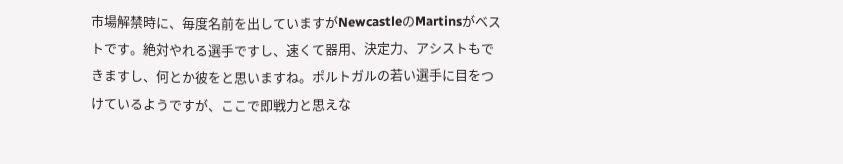市場解禁時に、毎度名前を出していますがNewcastleのMartinsがベストです。絶対やれる選手ですし、速くて器用、決定力、アシストもできますし、何とか彼をと思いますね。ポルトガルの若い選手に目をつけているようですが、ここで即戦力と思えな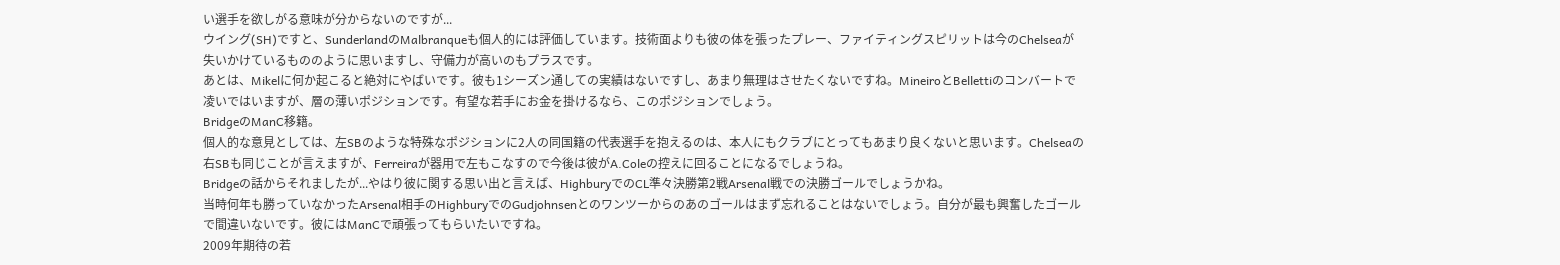い選手を欲しがる意味が分からないのですが...
ウイング(SH)ですと、SunderlandのMalbranqueも個人的には評価しています。技術面よりも彼の体を張ったプレー、ファイティングスピリットは今のChelseaが失いかけているもののように思いますし、守備力が高いのもプラスです。
あとは、Mikelに何か起こると絶対にやばいです。彼も1シーズン通しての実績はないですし、あまり無理はさせたくないですね。MineiroとBellettiのコンバートで凌いではいますが、層の薄いポジションです。有望な若手にお金を掛けるなら、このポジションでしょう。
BridgeのManC移籍。
個人的な意見としては、左SBのような特殊なポジションに2人の同国籍の代表選手を抱えるのは、本人にもクラブにとってもあまり良くないと思います。Chelseaの右SBも同じことが言えますが、Ferreiraが器用で左もこなすので今後は彼がA.Coleの控えに回ることになるでしょうね。
Bridgeの話からそれましたが...やはり彼に関する思い出と言えば、HighburyでのCL準々決勝第2戦Arsenal戦での決勝ゴールでしょうかね。
当時何年も勝っていなかったArsenal相手のHighburyでのGudjohnsenとのワンツーからのあのゴールはまず忘れることはないでしょう。自分が最も興奮したゴールで間違いないです。彼にはManCで頑張ってもらいたいですね。
2009年期待の若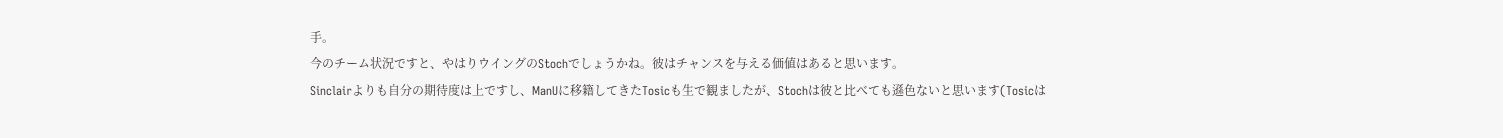手。
今のチーム状況ですと、やはりウイングのStochでしょうかね。彼はチャンスを与える価値はあると思います。
Sinclairよりも自分の期待度は上ですし、ManUに移籍してきたTosicも生で観ましたが、Stochは彼と比べても遜色ないと思います(Tosicは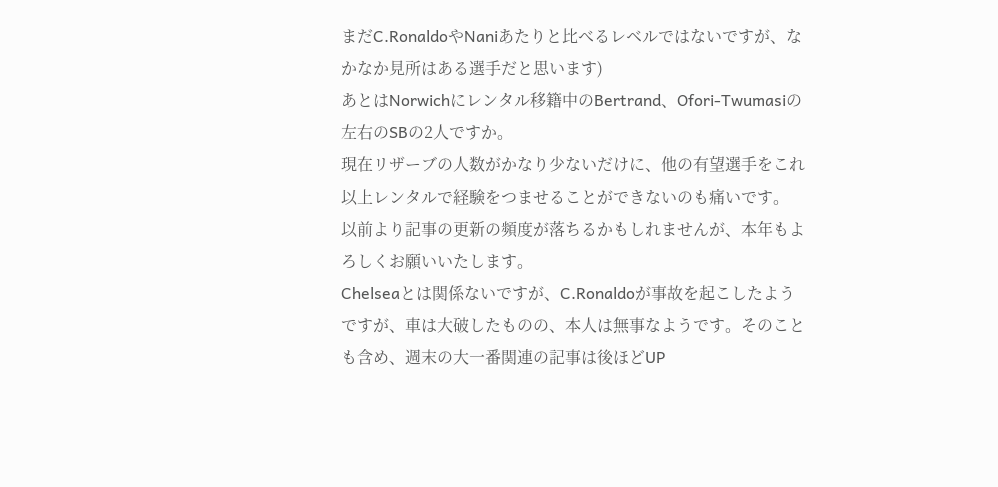まだC.RonaldoやNaniあたりと比べるレベルではないですが、なかなか見所はある選手だと思います)
あとはNorwichにレンタル移籍中のBertrand、Ofori-Twumasiの左右のSBの2人ですか。
現在リザーブの人数がかなり少ないだけに、他の有望選手をこれ以上レンタルで経験をつませることができないのも痛いです。
以前より記事の更新の頻度が落ちるかもしれませんが、本年もよろしくお願いいたします。
Chelseaとは関係ないですが、C.Ronaldoが事故を起こしたようですが、車は大破したものの、本人は無事なようです。そのことも含め、週末の大一番関連の記事は後ほどUP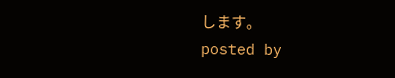します。
posted by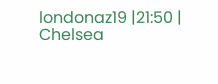londonaz19 |21:50 |
Chelsea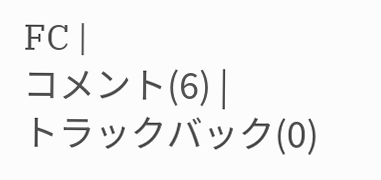FC |
コメント(6) |
トラックバック(0)